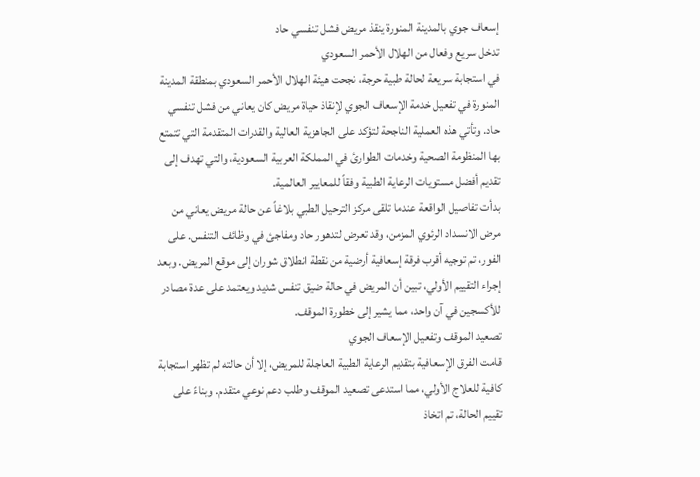إسعاف جوي بالمدينة المنورة ينقذ مريض فشل تنفسي حاد
تدخل سريع وفعال من الهلال الأحمر السعودي
في استجابة سريعة لحالة طبية حرجة، نجحت هيئة الهلال الأحمر السعودي بمنطقة المدينة المنورة في تفعيل خدمة الإسعاف الجوي لإنقاذ حياة مريض كان يعاني من فشل تنفسي حاد. وتأتي هذه العملية الناجحة لتؤكد على الجاهزية العالية والقدرات المتقدمة التي تتمتع بها المنظومة الصحية وخدمات الطوارئ في المملكة العربية السعودية، والتي تهدف إلى تقديم أفضل مستويات الرعاية الطبية وفقاً للمعايير العالمية.
بدأت تفاصيل الواقعة عندما تلقى مركز الترحيل الطبي بلاغاً عن حالة مريض يعاني من مرض الانسداد الرئوي المزمن، وقد تعرض لتدهور حاد ومفاجئ في وظائف التنفس. على الفور، تم توجيه أقرب فرقة إسعافية أرضية من نقطة انطلاق شوران إلى موقع المريض. وبعد إجراء التقييم الأولي، تبين أن المريض في حالة ضيق تنفس شديد ويعتمد على عدة مصادر للأكسجين في آن واحد، مما يشير إلى خطورة الموقف.
تصعيد الموقف وتفعيل الإسعاف الجوي
قامت الفرق الإسعافية بتقديم الرعاية الطبية العاجلة للمريض، إلا أن حالته لم تظهر استجابة كافية للعلاج الأولي، مما استدعى تصعيد الموقف وطلب دعم نوعي متقدم. وبناءً على تقييم الحالة، تم اتخاذ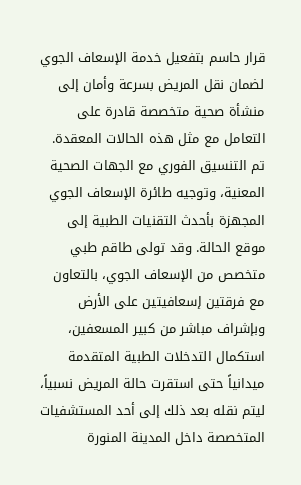قرار حاسم بتفعيل خدمة الإسعاف الجوي لضمان نقل المريض بسرعة وأمان إلى منشأة صحية متخصصة قادرة على التعامل مع مثل هذه الحالات المعقدة.
تم التنسيق الفوري مع الجهات الصحية المعنية، وتوجيه طائرة الإسعاف الجوي المجهزة بأحدث التقنيات الطبية إلى موقع الحالة. وقد تولى طاقم طبي متخصص من الإسعاف الجوي، بالتعاون مع فرقتين إسعافيتين على الأرض وبإشراف مباشر من كبير المسعفين، استكمال التدخلات الطبية المتقدمة ميدانياً حتى استقرت حالة المريض نسبياً، ليتم نقله بعد ذلك إلى أحد المستشفيات المتخصصة داخل المدينة المنورة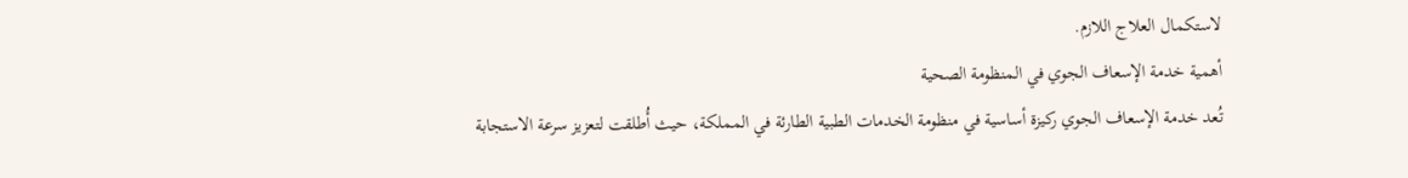لاستكمال العلاج اللازم.
أهمية خدمة الإسعاف الجوي في المنظومة الصحية
تُعد خدمة الإسعاف الجوي ركيزة أساسية في منظومة الخدمات الطبية الطارئة في المملكة، حيث أُطلقت لتعزيز سرعة الاستجابة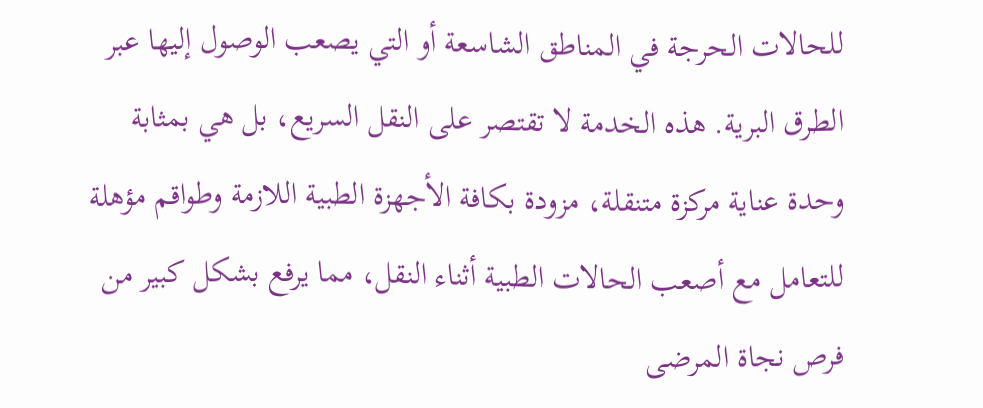للحالات الحرجة في المناطق الشاسعة أو التي يصعب الوصول إليها عبر الطرق البرية. هذه الخدمة لا تقتصر على النقل السريع، بل هي بمثابة وحدة عناية مركزة متنقلة، مزودة بكافة الأجهزة الطبية اللازمة وطواقم مؤهلة للتعامل مع أصعب الحالات الطبية أثناء النقل، مما يرفع بشكل كبير من فرص نجاة المرضى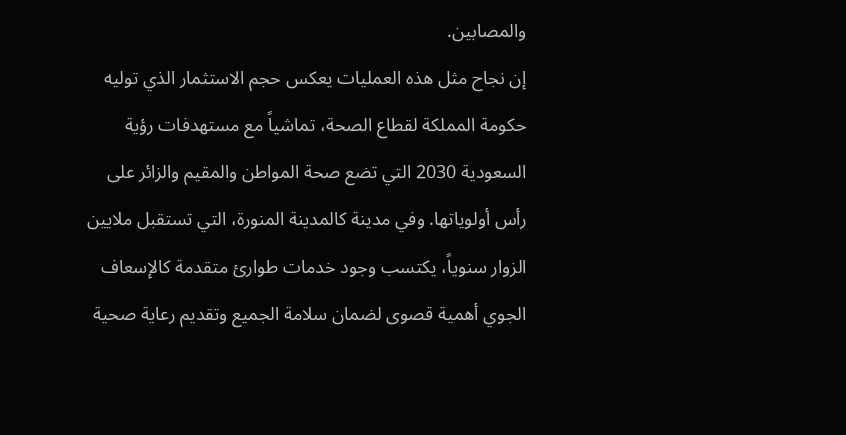والمصابين.
إن نجاح مثل هذه العمليات يعكس حجم الاستثمار الذي توليه حكومة المملكة لقطاع الصحة، تماشياً مع مستهدفات رؤية السعودية 2030 التي تضع صحة المواطن والمقيم والزائر على رأس أولوياتها. وفي مدينة كالمدينة المنورة، التي تستقبل ملايين الزوار سنوياً، يكتسب وجود خدمات طوارئ متقدمة كالإسعاف الجوي أهمية قصوى لضمان سلامة الجميع وتقديم رعاية صحية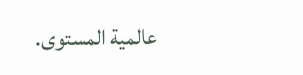عالمية المستوى.